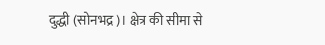दुद्धी (सोनभद्र)। क्षेत्र की सीमा से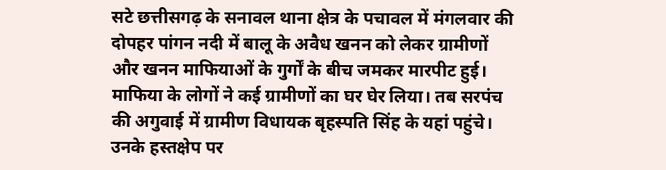सटे छत्तीसगढ़ के सनावल थाना क्षेत्र के पचावल में मंगलवार की दोपहर पांगन नदी में बालू के अवैध खनन को लेकर ग्रामीणों और खनन माफियाओं के गुर्गों के बीच जमकर मारपीट हुई। माफिया के लोगों ने कई ग्रामीणों का घर घेर लिया। तब सरपंच की अगुवाई में ग्रामीण विधायक बृहस्पति सिंह के यहां पहुंचे। उनके हस्तक्षेप पर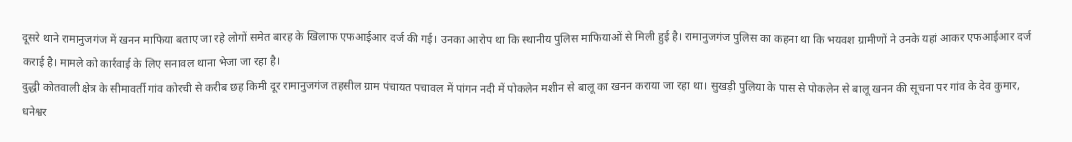दूसरे थाने रामानुजगंज में खनन माफिया बताए जा रहे लोगों समेत बारह के खिलाफ एफआईआर दर्ज की गई। उनका आरोप था कि स्थानीय पुलिस माफियाओं से मिली हुई है। रामानुजगंज पुलिस का कहना था कि भयवश ग्रामीणों ने उनके यहां आकर एफआईआर दर्ज कराई है। मामले को कार्रवाई के लिए सनावल थाना भेजा जा रहा है।
दुद्धी कोतवाली क्षेत्र के सीमावर्ती गांव कोरची से करीब छह किमी दूर रामानुजगंज तहसील ग्राम पंचायत पचावल में पांगन नदी में पोकलेन मशीन से बालू का खनन कराया जा रहा था। सुखड़ी पुलिया के पास से पोकलेन से बालू खनन की सूचना पर गांव के देव कुमार, धनेश्वर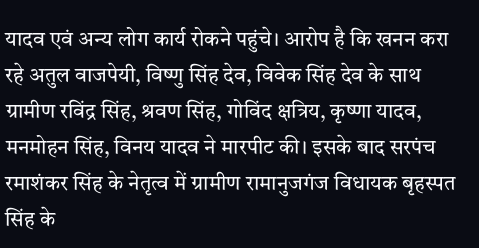यादव एवं अन्य लोग कार्य रोकने पहुंचे। आरोप है कि खनन करा रहे अतुल वाजपेयी, विष्णु सिंह देव, विवेक सिंह देव के साथ ग्रामीण रविंद्र सिंह, श्रवण सिंह, गोविंद क्षत्रिय, कृष्णा यादव, मनमोहन सिंह, विनय यादव ने मारपीट की। इसके बाद सरपंच रमाशंकर सिंह के नेतृत्व में ग्रामीण रामानुजगंज विधायक बृहस्पत सिंह के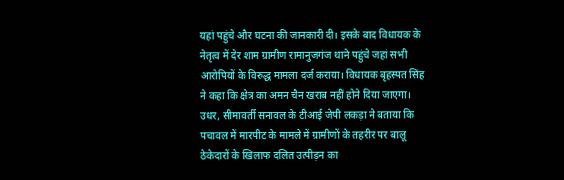यहां पहुंचे और घटना की जानकारी दी। इसके बाद विधायक के नेतृत्व में देर शाम ग्रामीण रामानुजगंज थाने पहुंचे जहां सभी आरोपियों के विरुद्ध मामला दर्ज कराया। विधायक बृहस्पत सिंह ने कहा कि क्षेत्र का अमन चैन खराब नहीं होने दिया जाएगा। उधर, सीमावर्ती सनावल के टीआई जेपी लकड़ा ने बताया कि पचावल में मारपीट के मामले में ग्रामीणों के तहरीर पर बालू ठेकेदारों के खिलाफ दलित उत्पीड़न का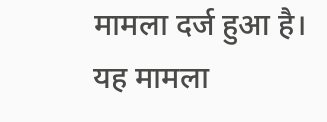मामला दर्ज हुआ है। यह मामला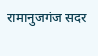रामानुजगंज सदर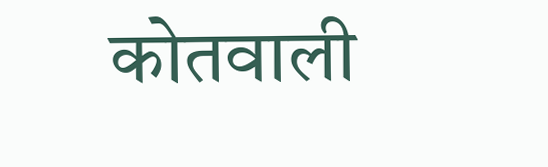कोतवाली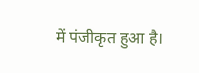में पंजीकृत हुआ है।